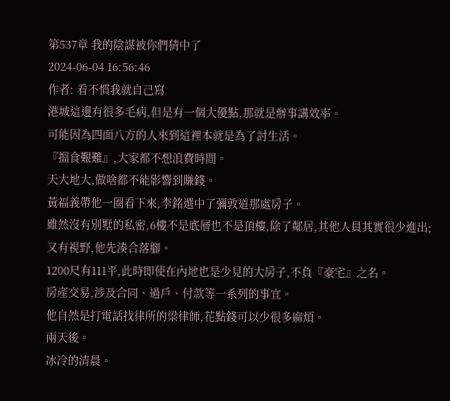第537章 我的陰謀被你們猜中了
2024-06-04 16:56:46
作者: 看不慣我就自己寫
港城這邊有很多毛病,但是有一個大優點,那就是辦事講效率。
可能因為四面八方的人來到這裡本就是為了討生活。
『搵食艱難』,大家都不想浪費時間。
天大地大,做啥都不能影響到賺錢。
黃福義帶他一圈看下來,李銘選中了彌敦道那處房子。
雖然沒有別墅的私密,6樓不是底層也不是頂樓,除了鄰居,其他人員其實很少進出;又有視野,他先湊合落腳。
1200尺有111平,此時即使在內地也是少見的大房子,不負『豪宅』之名。
房產交易,涉及合同、過戶、付款等一系列的事宜。
他自然是打電話找律所的梁律師,花點錢可以少很多麻煩。
兩天後。
冰冷的清晨。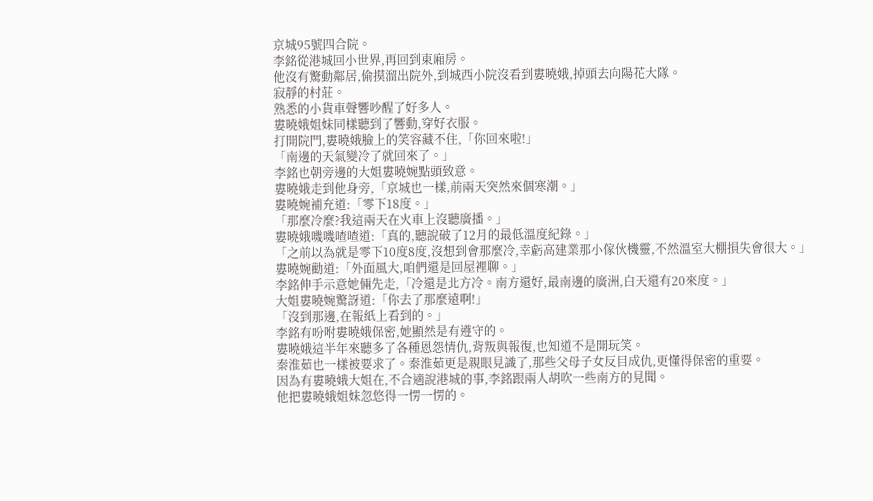京城95號四合院。
李銘從港城回小世界,再回到東廂房。
他沒有驚動鄰居,偷摸溜出院外,到城西小院沒看到婁曉娥,掉頭去向陽花大隊。
寂靜的村莊。
熟悉的小貨車聲響吵醒了好多人。
婁曉娥姐妹同樣聽到了響動,穿好衣服。
打開院門,婁曉娥臉上的笑容藏不住,「你回來啦!」
「南邊的天氣變冷了就回來了。」
李銘也朝旁邊的大姐婁曉婉點頭致意。
婁曉娥走到他身旁,「京城也一樣,前兩天突然來個寒潮。」
婁曉婉補充道:「零下18度。」
「那麼冷麼?我這兩天在火車上沒聽廣播。」
婁曉娥嘰嘰喳喳道:「真的,聽說破了12月的最低溫度紀錄。」
「之前以為就是零下10度8度,沒想到會那麼冷,幸虧高建業那小傢伙機靈,不然溫室大棚損失會很大。」
婁曉婉勸道:「外面風大,咱們還是回屋裡聊。」
李銘伸手示意她倆先走,「冷還是北方冷。南方還好,最南邊的廣洲,白天還有20來度。」
大姐婁曉婉驚訝道:「你去了那麼遠啊!」
「沒到那邊,在報紙上看到的。」
李銘有吩咐婁曉娥保密,她顯然是有遵守的。
婁曉娥這半年來聽多了各種恩怨情仇,背叛與報復,也知道不是開玩笑。
秦淮茹也一樣被要求了。秦淮茹更是親眼見識了,那些父母子女反目成仇,更懂得保密的重要。
因為有婁曉娥大姐在,不合適說港城的事,李銘跟兩人胡吹一些南方的見聞。
他把婁曉娥姐妹忽悠得一愣一愣的。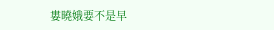婁曉娥要不是早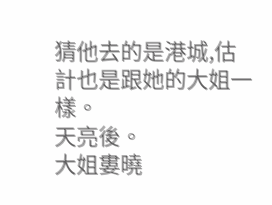猜他去的是港城,估計也是跟她的大姐一樣。
天亮後。
大姐婁曉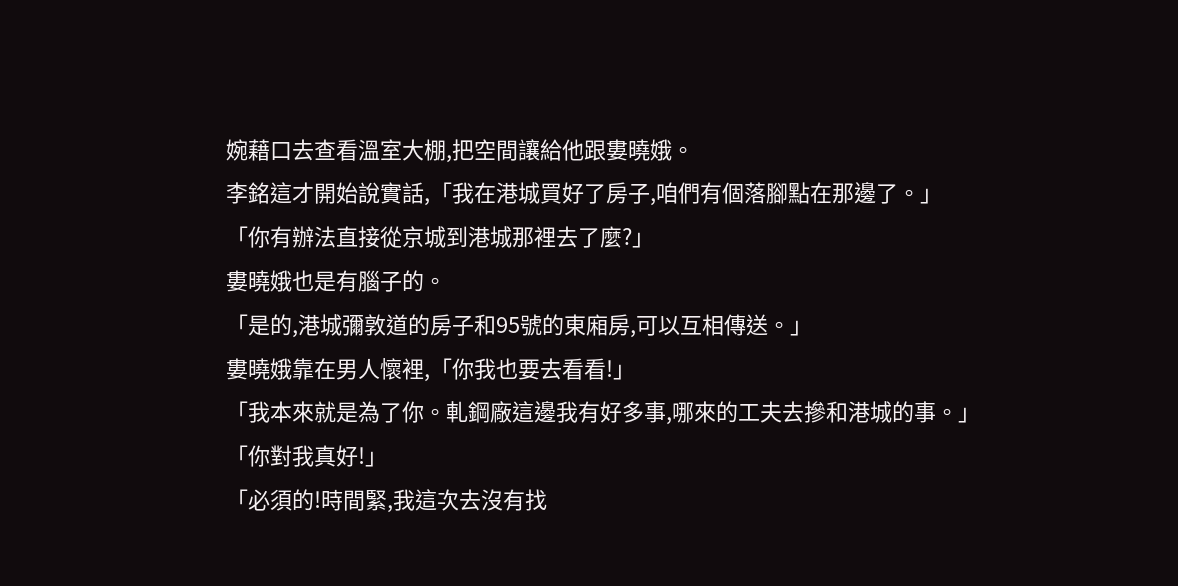婉藉口去查看溫室大棚,把空間讓給他跟婁曉娥。
李銘這才開始說實話,「我在港城買好了房子,咱們有個落腳點在那邊了。」
「你有辦法直接從京城到港城那裡去了麼?」
婁曉娥也是有腦子的。
「是的,港城彌敦道的房子和95號的東廂房,可以互相傳送。」
婁曉娥靠在男人懷裡,「你我也要去看看!」
「我本來就是為了你。軋鋼廠這邊我有好多事,哪來的工夫去摻和港城的事。」
「你對我真好!」
「必須的!時間緊,我這次去沒有找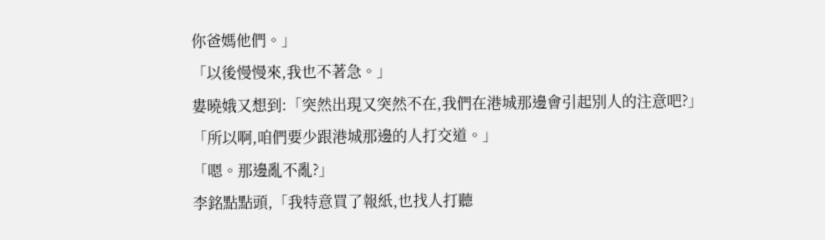你爸媽他們。」
「以後慢慢來,我也不著急。」
婁曉娥又想到:「突然出現又突然不在,我們在港城那邊會引起別人的注意吧?」
「所以啊,咱們要少跟港城那邊的人打交道。」
「嗯。那邊亂不亂?」
李銘點點頭,「我特意買了報紙,也找人打聽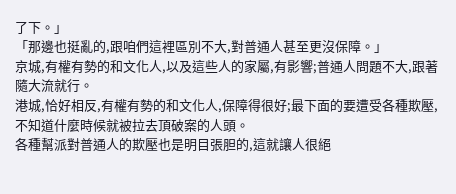了下。」
「那邊也挺亂的,跟咱們這裡區別不大,對普通人甚至更沒保障。」
京城,有權有勢的和文化人,以及這些人的家屬,有影響;普通人問題不大,跟著隨大流就行。
港城,恰好相反,有權有勢的和文化人,保障得很好;最下面的要遭受各種欺壓,不知道什麼時候就被拉去頂破案的人頭。
各種幫派對普通人的欺壓也是明目張胆的,這就讓人很絕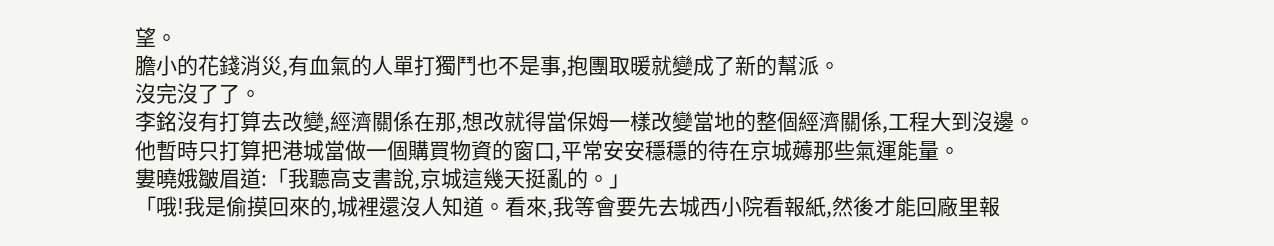望。
膽小的花錢消災,有血氣的人單打獨鬥也不是事,抱團取暖就變成了新的幫派。
沒完沒了了。
李銘沒有打算去改變,經濟關係在那,想改就得當保姆一樣改變當地的整個經濟關係,工程大到沒邊。
他暫時只打算把港城當做一個購買物資的窗口,平常安安穩穩的待在京城薅那些氣運能量。
婁曉娥皺眉道:「我聽高支書說,京城這幾天挺亂的。」
「哦!我是偷摸回來的,城裡還沒人知道。看來,我等會要先去城西小院看報紙,然後才能回廠里報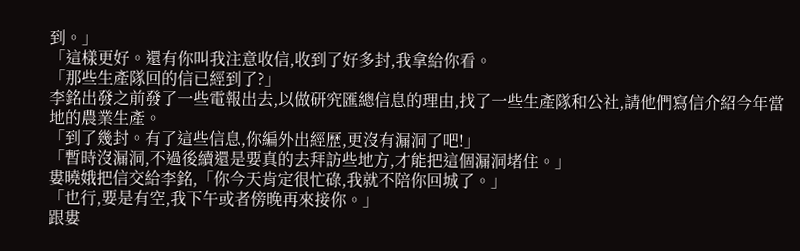到。」
「這樣更好。還有你叫我注意收信,收到了好多封,我拿給你看。
「那些生產隊回的信已經到了?」
李銘出發之前發了一些電報出去,以做研究匯總信息的理由,找了一些生產隊和公社,請他們寫信介紹今年當地的農業生產。
「到了幾封。有了這些信息,你編外出經歷,更沒有漏洞了吧!」
「暫時沒漏洞,不過後續還是要真的去拜訪些地方,才能把這個漏洞堵住。」
婁曉娥把信交給李銘,「你今天肯定很忙碌,我就不陪你回城了。」
「也行,要是有空,我下午或者傍晚再來接你。」
跟婁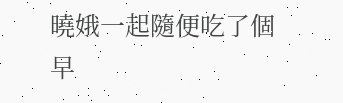曉娥一起隨便吃了個早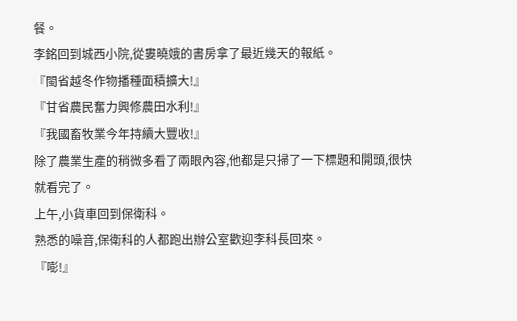餐。
李銘回到城西小院,從婁曉娥的書房拿了最近幾天的報紙。
『閩省越冬作物播種面積擴大!』
『甘省農民奮力興修農田水利!』
『我國畜牧業今年持續大豐收!』
除了農業生產的稍微多看了兩眼內容,他都是只掃了一下標題和開頭,很快就看完了。
上午,小貨車回到保衛科。
熟悉的噪音,保衛科的人都跑出辦公室歡迎李科長回來。
『嘭!』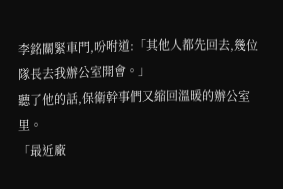李銘關緊車門,吩咐道:「其他人都先回去,幾位隊長去我辦公室開會。」
聽了他的話,保衛幹事們又縮回溫暖的辦公室里。
「最近廠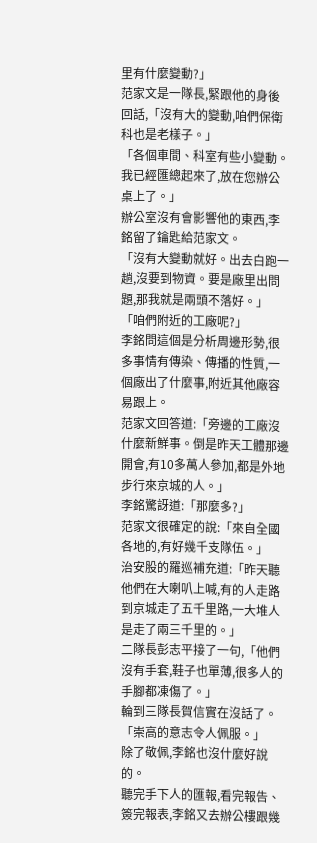里有什麼變動?」
范家文是一隊長,緊跟他的身後回話,「沒有大的變動,咱們保衛科也是老樣子。」
「各個車間、科室有些小變動。我已經匯總起來了,放在您辦公桌上了。」
辦公室沒有會影響他的東西,李銘留了鑰匙給范家文。
「沒有大變動就好。出去白跑一趟,沒要到物資。要是廠里出問題,那我就是兩頭不落好。」
「咱們附近的工廠呢?」
李銘問這個是分析周邊形勢,很多事情有傳染、傳播的性質,一個廠出了什麼事,附近其他廠容易跟上。
范家文回答道:「旁邊的工廠沒什麼新鮮事。倒是昨天工體那邊開會,有10多萬人參加,都是外地步行來京城的人。」
李銘驚訝道:「那麼多?」
范家文很確定的說:「來自全國各地的,有好幾千支隊伍。」
治安股的羅巡補充道:「昨天聽他們在大喇叭上喊,有的人走路到京城走了五千里路,一大堆人是走了兩三千里的。」
二隊長彭志平接了一句,「他們沒有手套,鞋子也單薄,很多人的手腳都凍傷了。」
輪到三隊長賀信實在沒話了。
「崇高的意志令人佩服。」
除了敬佩,李銘也沒什麼好說的。
聽完手下人的匯報,看完報告、簽完報表,李銘又去辦公樓跟幾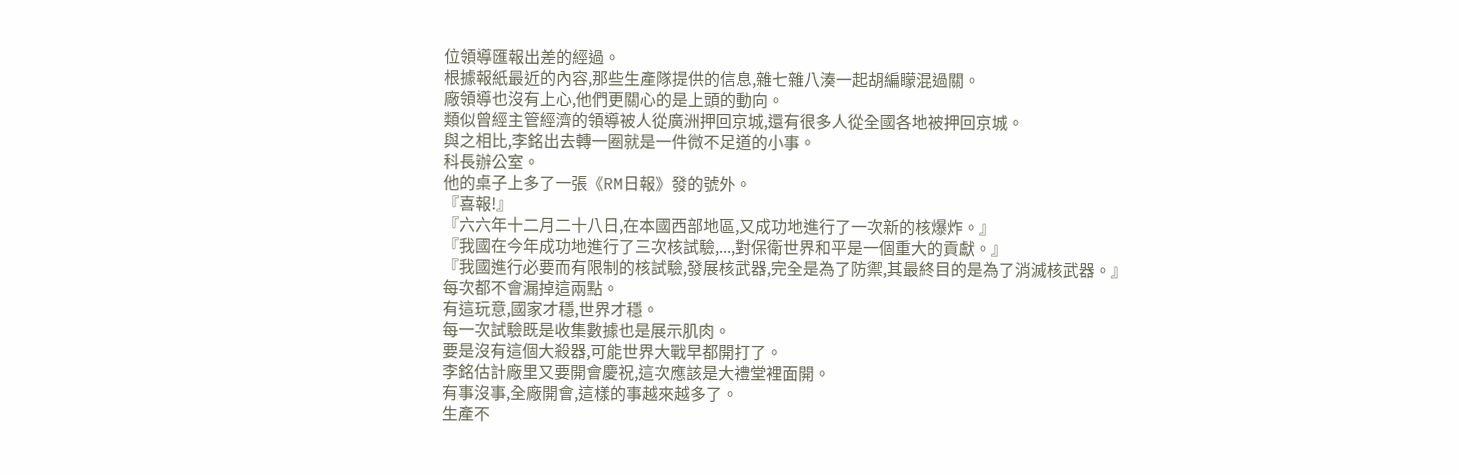位領導匯報出差的經過。
根據報紙最近的內容,那些生產隊提供的信息,雜七雜八湊一起胡編矇混過關。
廠領導也沒有上心,他們更關心的是上頭的動向。
類似曾經主管經濟的領導被人從廣洲押回京城,還有很多人從全國各地被押回京城。
與之相比,李銘出去轉一圈就是一件微不足道的小事。
科長辦公室。
他的桌子上多了一張《RM日報》發的號外。
『喜報!』
『六六年十二月二十八日,在本國西部地區,又成功地進行了一次新的核爆炸。』
『我國在今年成功地進行了三次核試驗,...,對保衛世界和平是一個重大的貢獻。』
『我國進行必要而有限制的核試驗,發展核武器,完全是為了防禦,其最終目的是為了消滅核武器。』
每次都不會漏掉這兩點。
有這玩意,國家才穩,世界才穩。
每一次試驗既是收集數據也是展示肌肉。
要是沒有這個大殺器,可能世界大戰早都開打了。
李銘估計廠里又要開會慶祝,這次應該是大禮堂裡面開。
有事沒事,全廠開會,這樣的事越來越多了。
生產不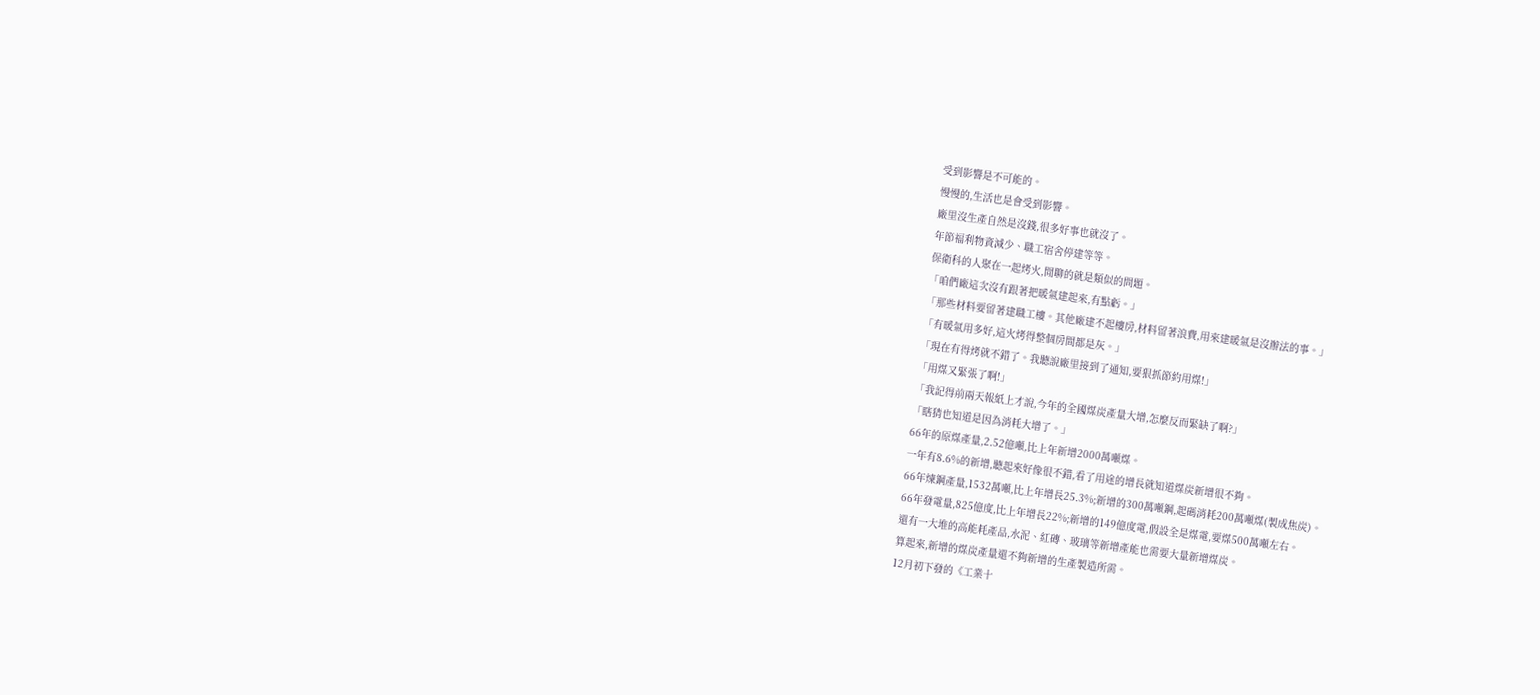受到影響是不可能的。
慢慢的,生活也是會受到影響。
廠里沒生產自然是沒錢,很多好事也就沒了。
年節福利物資減少、職工宿舍停建等等。
保衛科的人聚在一起烤火,閒聊的就是類似的問題。
「咱們廠這次沒有跟著把暖氣建起來,有點虧。」
「那些材料要留著建職工樓。其他廠建不起樓房,材料留著浪費,用來建暖氣是沒辦法的事。」
「有暖氣用多好,這火烤得整個房間都是灰。」
「現在有得烤就不錯了。我聽說廠里接到了通知,要狠抓節約用煤!」
「用煤又緊張了啊!」
「我記得前兩天報紙上才說,今年的全國煤炭產量大增,怎麼反而緊缺了啊?」
「瞎猜也知道是因為消耗大增了。」
66年的原煤產量,2.52億噸,比上年新增2000萬噸煤。
一年有8.6%的新增,聽起來好像很不錯,看了用途的增長就知道煤炭新增很不夠。
66年煉鋼產量,1532萬噸,比上年增長25.3%;新增的300萬噸鋼,起碼消耗200萬噸煤(製成焦炭)。
66年發電量,825億度,比上年增長22%;新增的149億度電,假設全是煤電,要煤500萬噸左右。
還有一大堆的高能耗產品,水泥、紅磚、玻璃等新增產能也需要大量新增煤炭。
算起來,新增的煤炭產量還不夠新增的生產製造所需。
12月初下發的《工業十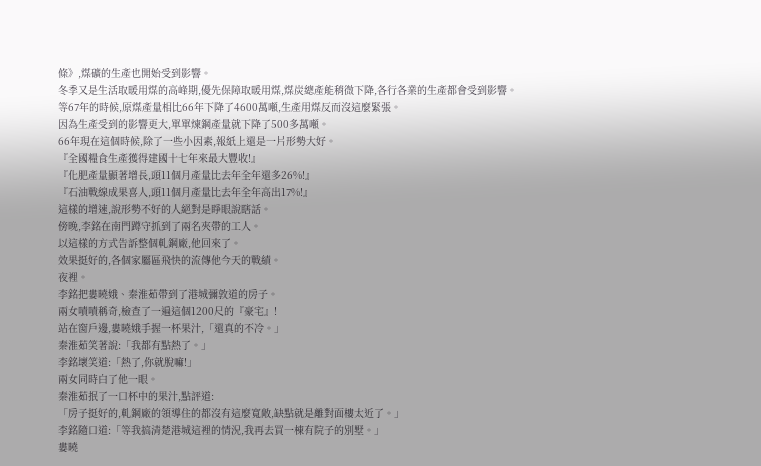條》,煤礦的生產也開始受到影響。
冬季又是生活取暖用煤的高峰期,優先保障取暖用煤,煤炭總產能稍微下降,各行各業的生產都會受到影響。
等67年的時候,原煤產量相比66年下降了4600萬噸,生產用煤反而沒這麼緊張。
因為生產受到的影響更大,單單煉鋼產量就下降了500多萬噸。
66年現在這個時候,除了一些小因素,報紙上還是一片形勢大好。
『全國糧食生產獲得建國十七年來最大豐收!』
『化肥產量顯著增長,頭11個月產量比去年全年還多26%!』
『石油戰線成果喜人,頭11個月產量比去年全年高出17%!』
這樣的增速,說形勢不好的人絕對是睜眼說瞎話。
傍晚,李銘在南門蹲守抓到了兩名夾帶的工人。
以這樣的方式告訴整個軋鋼廠,他回來了。
效果挺好的,各個家屬區飛快的流傳他今天的戰績。
夜裡。
李銘把婁曉娥、秦淮茹帶到了港城彌敦道的房子。
兩女嘖嘖稱奇,檢查了一遍這個1200尺的『豪宅』!
站在窗戶邊,婁曉娥手握一杯果汁,「還真的不冷。」
秦淮茹笑著說:「我都有點熱了。」
李銘壞笑道:「熱了,你就脫嘛!」
兩女同時白了他一眼。
秦淮茹抿了一口杯中的果汁,點評道:
「房子挺好的,軋鋼廠的領導住的都沒有這麼寬敞,缺點就是離對面樓太近了。」
李銘隨口道:「等我搞清楚港城這裡的情況,我再去買一棟有院子的別墅。」
婁曉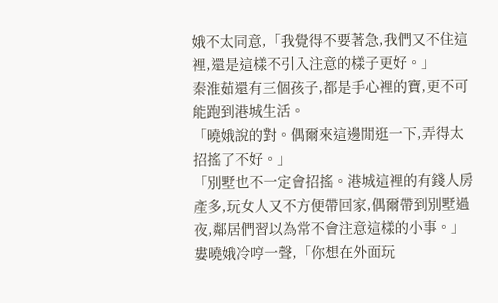娥不太同意,「我覺得不要著急,我們又不住這裡,還是這樣不引入注意的樣子更好。」
秦淮茹還有三個孩子,都是手心裡的寶,更不可能跑到港城生活。
「曉娥說的對。偶爾來這邊閒逛一下,弄得太招搖了不好。」
「別墅也不一定會招搖。港城這裡的有錢人房產多,玩女人又不方便帶回家,偶爾帶到別墅過夜,鄰居們習以為常不會注意這樣的小事。」
婁曉娥冷哼一聲,「你想在外面玩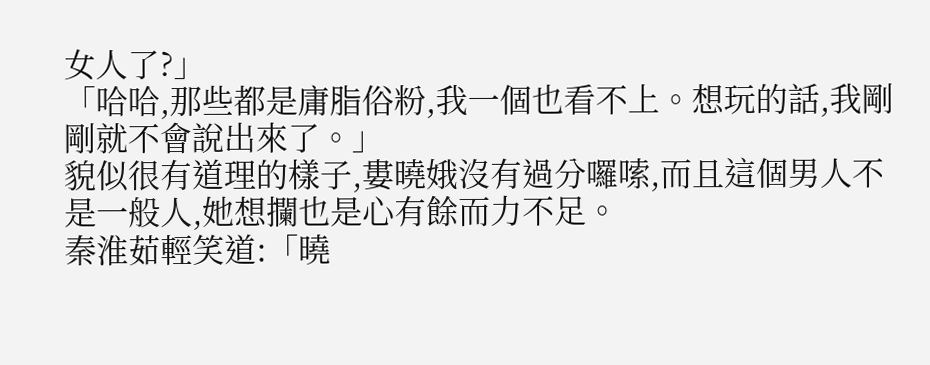女人了?」
「哈哈,那些都是庸脂俗粉,我一個也看不上。想玩的話,我剛剛就不會說出來了。」
貌似很有道理的樣子,婁曉娥沒有過分囉嗦,而且這個男人不是一般人,她想攔也是心有餘而力不足。
秦淮茹輕笑道:「曉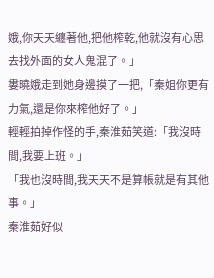娥,你天天纏著他,把他榨乾,他就沒有心思去找外面的女人鬼混了。」
婁曉娥走到她身邊摸了一把,「秦姐你更有力氣,還是你來榨他好了。」
輕輕拍掉作怪的手,秦淮茹笑道:「我沒時間,我要上班。」
「我也沒時間,我天天不是算帳就是有其他事。」
秦淮茹好似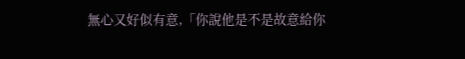無心又好似有意,「你說他是不是故意給你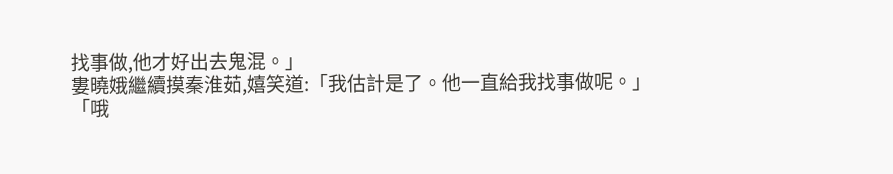找事做,他才好出去鬼混。」
婁曉娥繼續摸秦淮茹,嬉笑道:「我估計是了。他一直給我找事做呢。」
「哦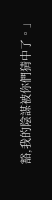豁,我的陰謀被你們猜中了。」